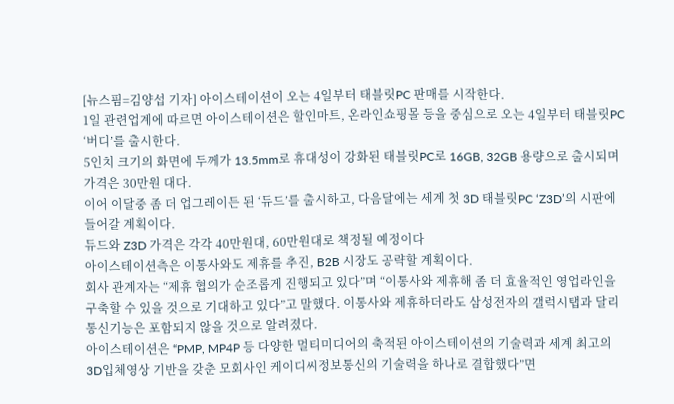[뉴스핌=김양섭 기자] 아이스테이션이 오는 4일부터 태블릿PC 판매를 시작한다.
1일 관련업계에 따르면 아이스테이션은 할인마트, 온라인쇼핑몰 등을 중심으로 오는 4일부터 태블릿PC ‘버디’를 출시한다.
5인치 크기의 화면에 두께가 13.5mm로 휴대성이 강화된 태블릿PC로 16GB, 32GB 용량으로 출시되며 가격은 30만원 대다.
이어 이달중 좀 더 업그레이든 된 ‘듀드’를 출시하고, 다음달에는 세계 첫 3D 태블릿PC ‘Z3D’의 시판에 들어갈 계획이다.
듀드와 Z3D 가격은 각각 40만원대, 60만원대로 책정될 예정이다
아이스테이션측은 이통사와도 제휴를 추진, B2B 시장도 공략할 계획이다.
회사 관계자는 “제휴 협의가 순조롭게 진행되고 있다”며 “이통사와 제휴해 좀 더 효율적인 영업라인을 구축할 수 있을 것으로 기대하고 있다”고 말했다. 이통사와 제휴하더라도 삼성전자의 갤럭시탭과 달리 통신기능은 포함되지 않을 것으로 알려졌다.
아이스테이션은 “PMP, MP4P 등 다양한 멀티미디어의 축적된 아이스테이션의 기술력과 세계 최고의 3D입체영상 기반을 갖춘 모회사인 케이디씨정보통신의 기술력을 하나로 결합했다”면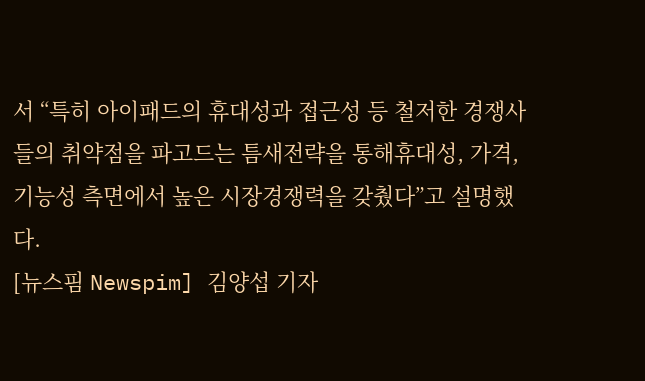서 “특히 아이패드의 휴대성과 접근성 등 철저한 경쟁사들의 취약점을 파고드는 틈새전략을 통해휴대성, 가격, 기능성 측면에서 높은 시장경쟁력을 갖췄다”고 설명했다.
[뉴스핌 Newspim] 김양섭 기자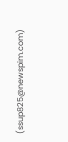(ssup825@newspim.com)